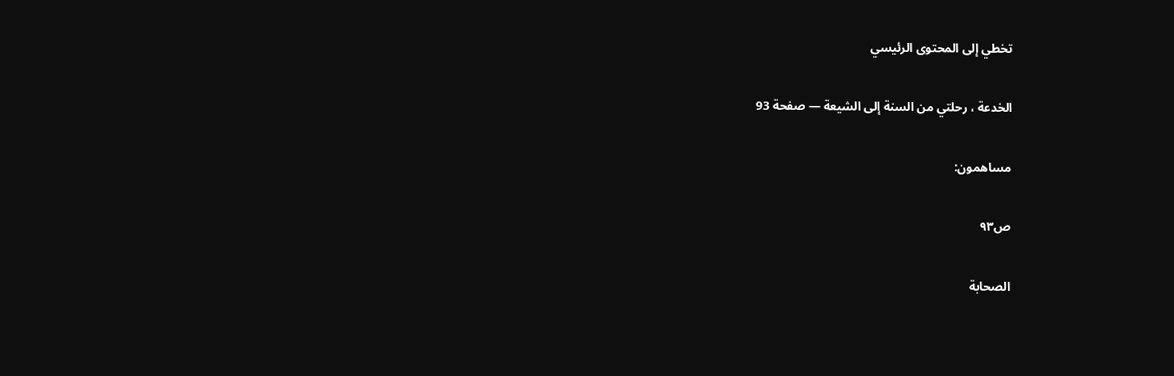تخطي إلى المحتوى الرئيسي

الخدعة ، رحلتي من السنة إلى الشيعة — صفحة 93

مساهمون:

ص٩٣

الصحابة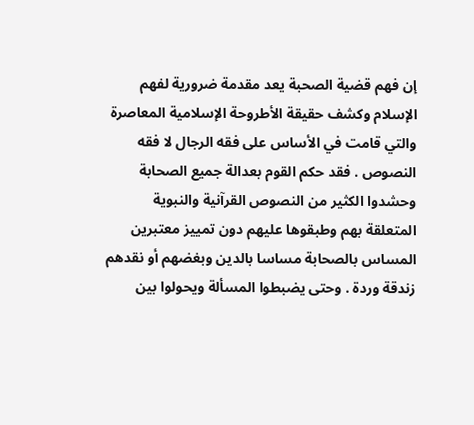إن فهم قضية الصحبة يعد مقدمة ضرورية لفهم الإسلام وكشف حقيقة الأطروحة الإسلامية المعاصرة والتي قامت في الأساس على فقه الرجال لا فقه النصوص . فقد حكم القوم بعدالة جميع الصحابة وحشدوا الكثير من النصوص القرآنية والنبوية المتعلقة بهم وطبقوها عليهم دون تمييز معتبرين المساس بالصحابة مساسا بالدين وبغضهم أو نقدهم زندقة وردة . وحتى يضبطوا المسألة ويحولوا بين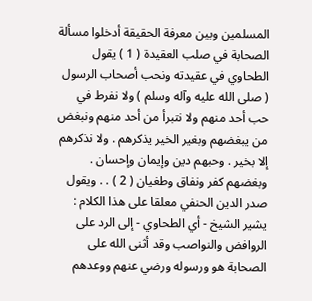المسلمين وبين معرفة الحقيقة أدخلوا مسألة الصحابة في صلب العقيدة ( 1 ) يقول الطحاوي في عقيدته ونحب أصحاب الرسول ( صلى الله عليه وآله وسلم ) ولا نفرط في حب أحد منهم ولا نتبرأ من أحد منهم ونبغض من يبغضهم وبغير الخير يذكرهم . ولا نذكرهم إلا بخير . وحبهم دين وإيمان وإحسان . وبغضهم كفر ونفاق وطغيان ( 2 ) . . ويقول صدر الدين الحنفي معلقا على هذا الكلام : يشير الشيخ - أي الطحاوي - إلى الرد على الروافض والنواصب وقد أثنى الله على الصحابة هو ورسوله ورضي عنهم ووعدهم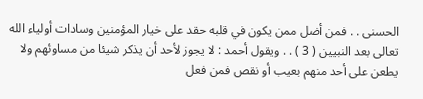الحسنى . . فمن أضل ممن يكون في قلبه حقد على خيار المؤمنين وسادات أولياء الله تعالى بعد النبيين ( 3 ) . . ويقول أحمد : لا يجوز لأحد أن يذكر شيئا من مساوئهم ولا يطعن على أحد منهم بعيب أو نقص فمن فعل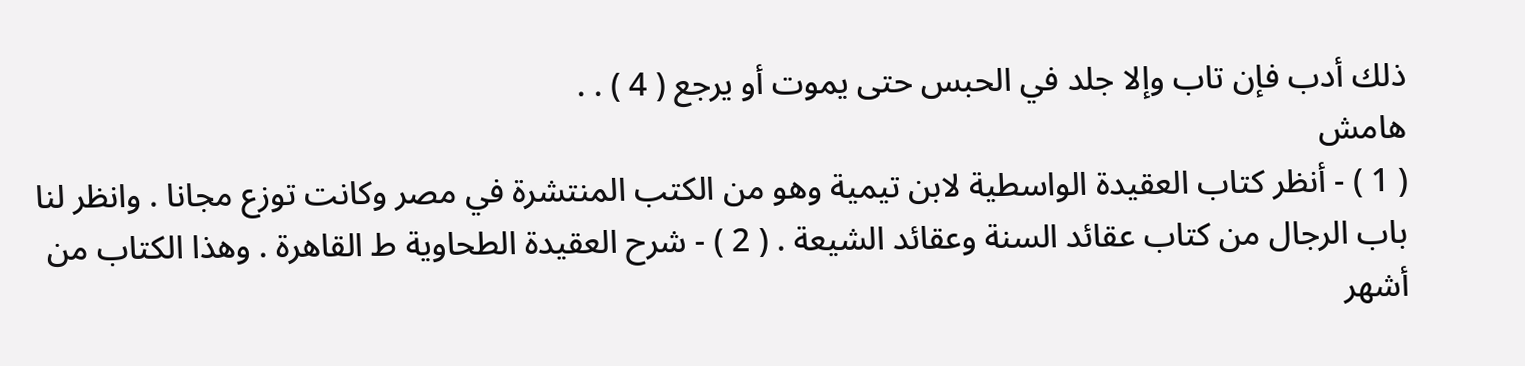ذلك أدب فإن تاب وإلا جلد في الحبس حتى يموت أو يرجع ( 4 ) . .
هامش
( 1 ) - أنظر كتاب العقيدة الواسطية لابن تيمية وهو من الكتب المنتشرة في مصر وكانت توزع مجانا . وانظر لنا باب الرجال من كتاب عقائد السنة وعقائد الشيعة . ( 2 ) - شرح العقيدة الطحاوية ط القاهرة . وهذا الكتاب من أشهر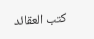كتب العقائد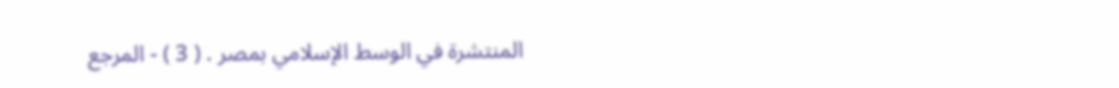المنتشرة في الوسط الإسلامي بمصر . ( 3 ) - المرجع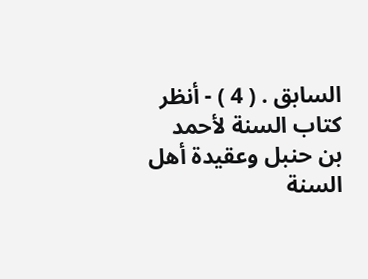السابق . ( 4 ) - أنظر كتاب السنة لأحمد بن حنبل وعقيدة أهل السنة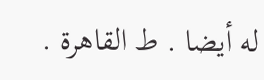له أيضا . ط القاهرة .